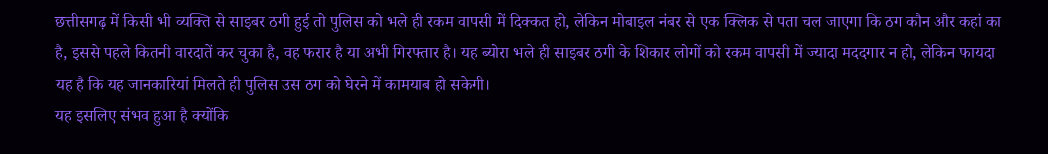छत्तीसगढ़ में किसी भी व्यक्ति से साइबर ठगी हुई तो पुलिस को भले ही रकम वापसी में दिक्कत हो, लेकिन मोबाइल नंबर से एक क्लिक से पता चल जाएगा कि ठग कौन और कहां का है, इससे पहले कितनी वारदातें कर चुका है, वह फरार है या अभी गिरफ्तार है। यह ब्योरा भले ही साइबर ठगी के शिकार लोगों को रकम वापसी में ज्यादा मददगार न हो, लेकिन फायदा यह है कि यह जानकारियां मिलते ही पुलिस उस ठग को घेरने में कामयाब हो सकेगी।
यह इसलिए संभव हुआ है क्योंकि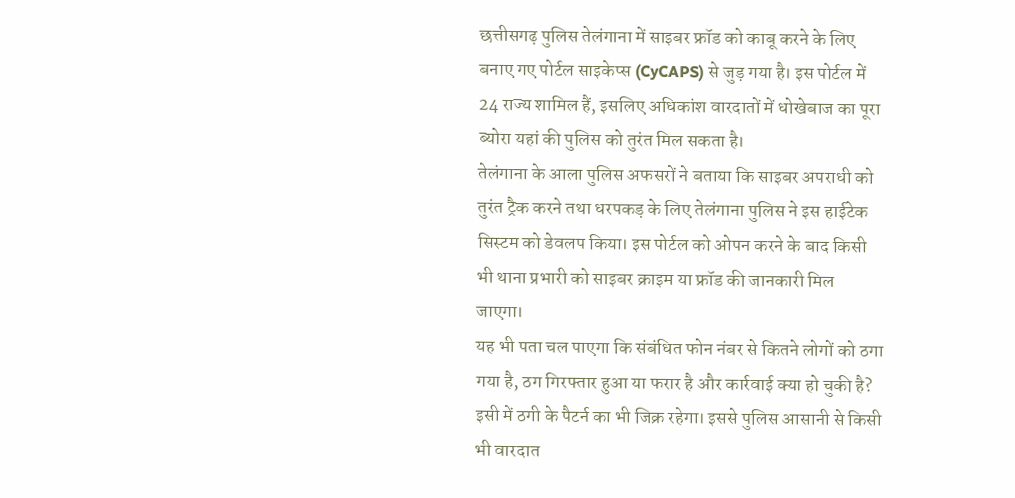छत्तीसगढ़ पुलिस तेलंगाना में साइबर फ्रॉड को काबू करने के लिए बनाए गए पोर्टल साइकेप्स (CyCAPS) से जुड़ गया है। इस पोर्टल में 24 राज्य शामिल हैं, इसलिए अधिकांश वारदातों में धोखेबाज का पूरा ब्योरा यहां की पुलिस को तुरंत मिल सकता है।
तेलंगाना के आला पुलिस अफसरों ने बताया कि साइबर अपराधी को तुरंत ट्रैक करने तथा धरपकड़ के लिए तेलंगाना पुलिस ने इस हाईटेक सिस्टम को डेवलप किया। इस पोर्टल को ओपन करने के बाद किसी भी थाना प्रभारी को साइबर क्राइम या फ्रॉड की जानकारी मिल जाएगा।
यह भी पता चल पाएगा कि संबंधित फोन नंबर से कितने लोगों को ठगा गया है, ठग गिरफ्तार हुआ या फरार है और कार्रवाई क्या हो चुकी है? इसी में ठगी के पैटर्न का भी जिक्र रहेगा। इससे पुलिस आसानी से किसी भी वारदात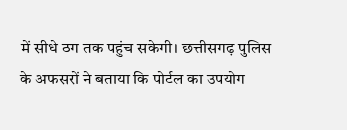में सीधे ठग तक पहुंच सकेगी। छत्तीसगढ़ पुलिस के अफसरों ने बताया कि पोर्टल का उपयोग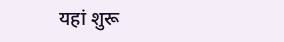यहां शुरू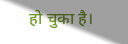हो चुका है।